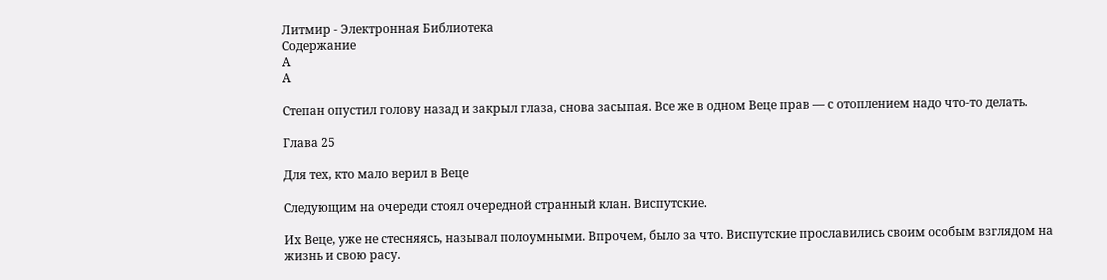Литмир - Электронная Библиотека
Содержание
A
A

Степан опустил голову назад и закрыл глаза, снова засыпая. Все же в одном Веце прав — с отоплением надо что-то делать.

Глава 25

Для тех, кто мало верил в Веце

Следующим на очереди стоял очередной странный клан. Виспутские.

Их Веце, уже не стесняясь, называл полоумными. Впрочем, было за что. Виспутские прославились своим особым взглядом на жизнь и свою расу.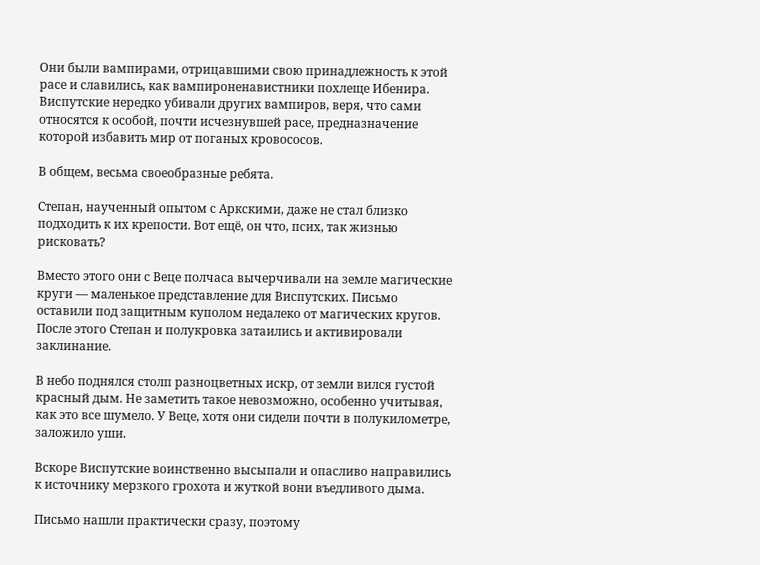Они были вампирами, отрицавшими свою принадлежность к этой расе и славились, как вампироненавистники похлеще Ибенира. Виспутские нередко убивали других вампиров, веря, что сами относятся к особой, почти исчезнувшей расе, предназначение которой избавить мир от поганых кровососов.

В общем, весьма своеобразные ребята.

Степан, наученный опытом с Аркскими, даже не стал близко подходить к их крепости. Вот ещё, он что, псих, так жизнью рисковать?

Вместо этого они с Веце полчаса вычерчивали на земле магические круги — маленькое представление для Виспутских. Письмо оставили под защитным куполом недалеко от магических кругов. После этого Степан и полукровка затаились и активировали заклинание.

В небо поднялся столп разноцветных искр, от земли вился густой красный дым. Не заметить такое невозможно, особенно учитывая, как это все шумело. У Веце, хотя они сидели почти в полукилометре, заложило уши.

Вскоре Виспутские воинственно высыпали и опасливо направились к источнику мерзкого грохота и жуткой вони въедливого дыма.

Письмо нашли практически сразу, поэтому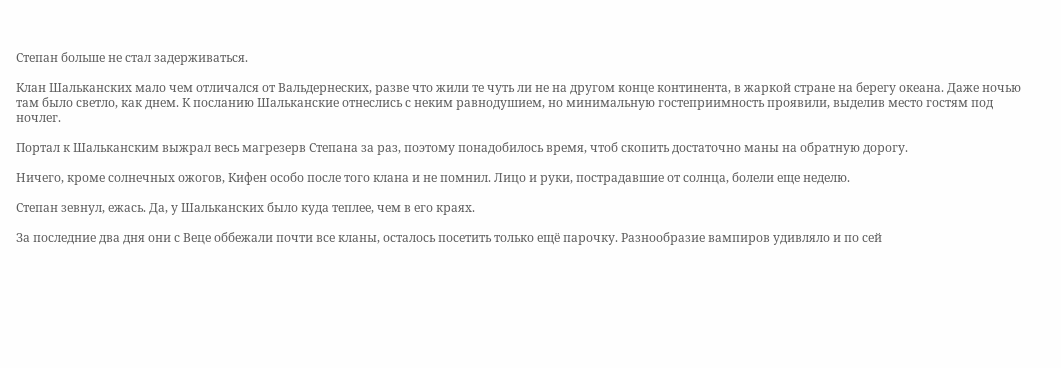Степан больше не стал задерживаться.

Клан Шальканских мало чем отличался от Вальдернеских, разве что жили те чуть ли не на другом конце континента, в жаркой стране на берегу океана. Даже ночью там было светло, как днем. К посланию Шальканские отнеслись с неким равнодушием, но минимальную гостеприимность проявили, выделив место гостям под ночлег.

Портал к Шальканским выжрал весь магрезерв Степана за раз, поэтому понадобилось время, чтоб скопить достаточно маны на обратную дорогу.

Ничего, кроме солнечных ожогов, Кифен особо после того клана и не помнил. Лицо и руки, пострадавшие от солнца, болели еще неделю.

Степан зевнул, ежась. Да, у Шальканских было куда теплее, чем в его краях.

За последние два дня они с Веце оббежали почти все кланы, осталось посетить только ещё парочку. Разнообразие вампиров удивляло и по сей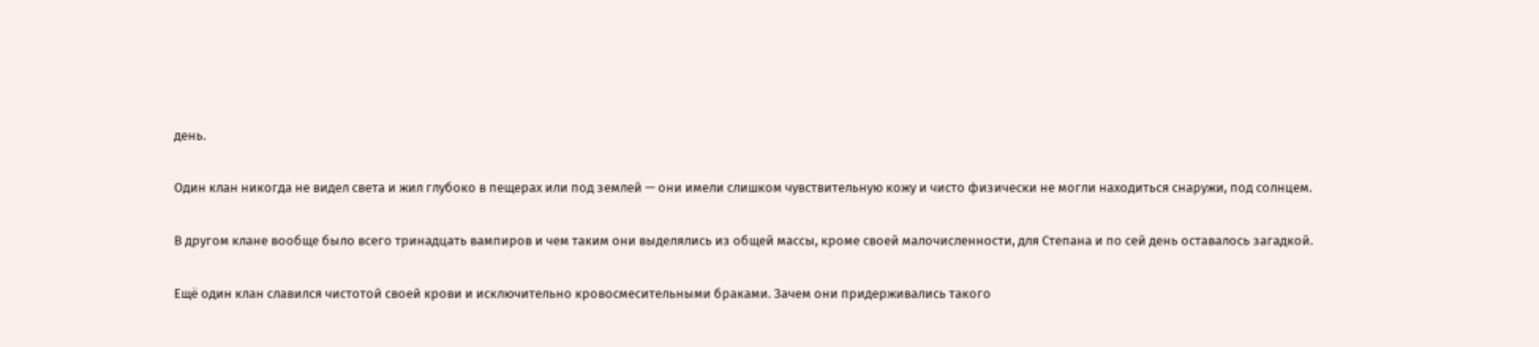день.

Один клан никогда не видел света и жил глубоко в пещерах или под землей — они имели слишком чувствительную кожу и чисто физически не могли находиться снаружи, под солнцем.

В другом клане вообще было всего тринадцать вампиров и чем таким они выделялись из общей массы, кроме своей малочисленности, для Степана и по сей день оставалось загадкой.

Ещё один клан славился чистотой своей крови и исключительно кровосмесительными браками. Зачем они придерживались такого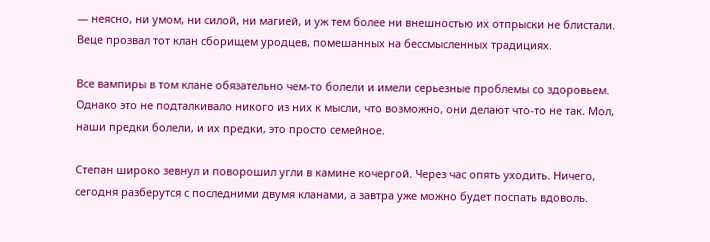— неясно, ни умом, ни силой, ни магией, и уж тем более ни внешностью их отпрыски не блистали. Веце прозвал тот клан сборищем уродцев, помешанных на бессмысленных традициях.

Все вампиры в том клане обязательно чем-то болели и имели серьезные проблемы со здоровьем. Однако это не подталкивало никого из них к мысли, что возможно, они делают что-то не так. Мол, наши предки болели, и их предки, это просто семейное.

Степан широко зевнул и поворошил угли в камине кочергой. Через час опять уходить. Ничего, сегодня разберутся с последними двумя кланами, а завтра уже можно будет поспать вдоволь.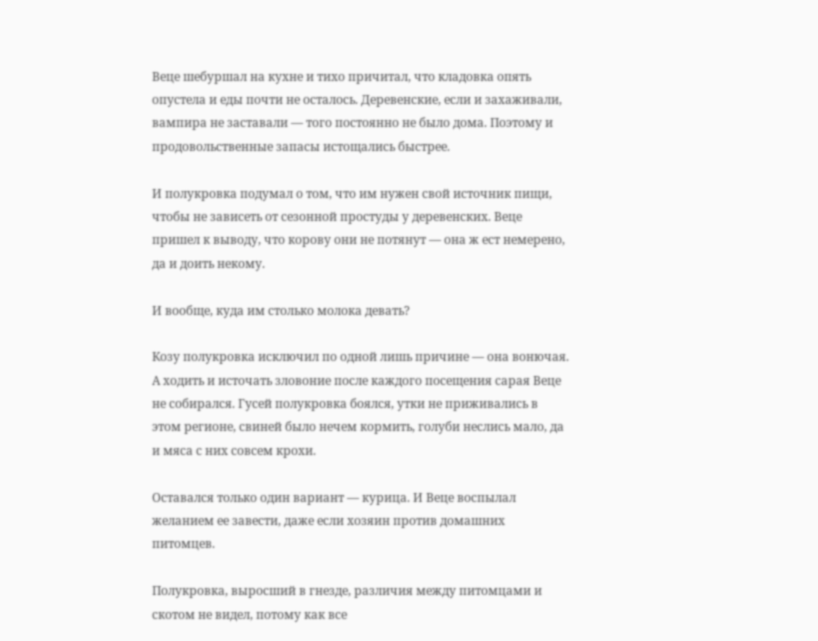Веце шебуршал на кухне и тихо причитал, что кладовка опять опустела и еды почти не осталось. Деревенские, если и захаживали, вампира не заставали — того постоянно не было дома. Поэтому и продовольственные запасы истощались быстрее.

И полукровка подумал о том, что им нужен свой источник пищи, чтобы не зависеть от сезонной простуды у деревенских. Веце пришел к выводу, что корову они не потянут — она ж ест немерено, да и доить некому.

И вообще, куда им столько молока девать?

Козу полукровка исключил по одной лишь причине — она вонючая. А ходить и источать зловоние после каждого посещения сарая Веце не собирался. Гусей полукровка боялся, утки не приживались в этом регионе, свиней было нечем кормить, голуби неслись мало, да и мяса с них совсем крохи.

Оставался только один вариант — курица. И Веце воспылал желанием ее завести, даже если хозяин против домашних питомцев.

Полукровка, выросший в гнезде, различия между питомцами и скотом не видел, потому как все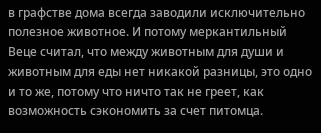в графстве дома всегда заводили исключительно полезное животное. И потому меркантильный Веце считал, что между животным для души и животным для еды нет никакой разницы, это одно и то же, потому что ничто так не греет, как возможность сэкономить за счет питомца.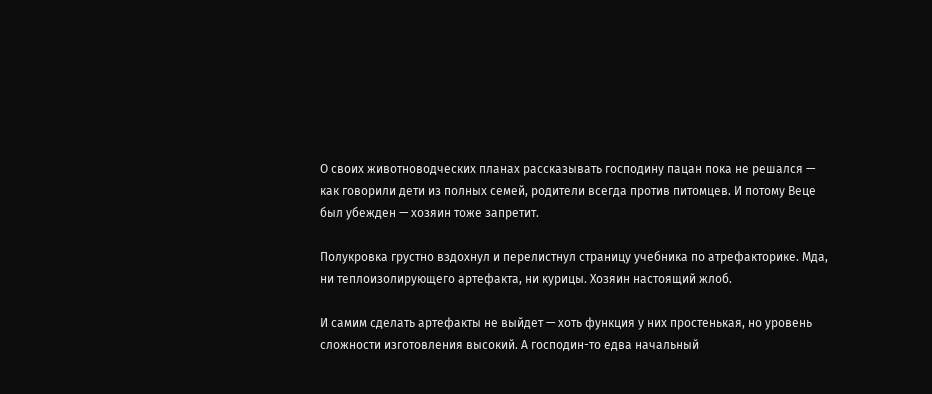О своих животноводческих планах рассказывать господину пацан пока не решался — как говорили дети из полных семей, родители всегда против питомцев. И потому Веце был убежден — хозяин тоже запретит.

Полукровка грустно вздохнул и перелистнул страницу учебника по атрефакторике. Мда, ни теплоизолирующего артефакта, ни курицы. Хозяин настоящий жлоб.

И самим сделать артефакты не выйдет — хоть функция у них простенькая, но уровень сложности изготовления высокий. А господин-то едва начальный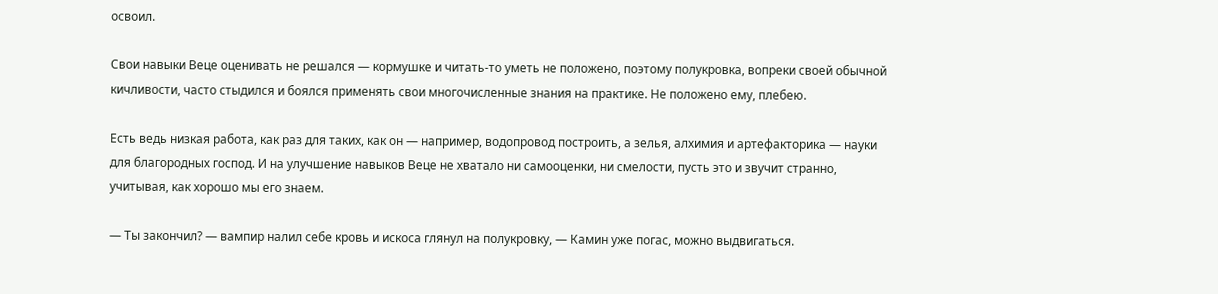освоил.

Свои навыки Веце оценивать не решался — кормушке и читать-то уметь не положено, поэтому полукровка, вопреки своей обычной кичливости, часто стыдился и боялся применять свои многочисленные знания на практике. Не положено ему, плебею.

Есть ведь низкая работа, как раз для таких, как он — например, водопровод построить, а зелья, алхимия и артефакторика — науки для благородных господ. И на улучшение навыков Веце не хватало ни самооценки, ни смелости, пусть это и звучит странно, учитывая, как хорошо мы его знаем.

— Ты закончил? — вампир налил себе кровь и искоса глянул на полукровку, — Камин уже погас, можно выдвигаться.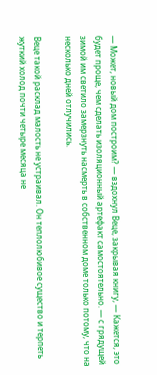— Может, новый дом построим? — вздохнул Веце, закрывая книгу, — Кажется, это будет проще, чем сделать изоляционный артефакт самостоятельно. — с грядущей зимой им светило замерзнуть насмерть в собственном доме только потому, что на несколько дней отлучились.

Веце такой расклад малость не устраивал. Он теплолюбивое существо и терпеть жуткий холод почти четыре месяца не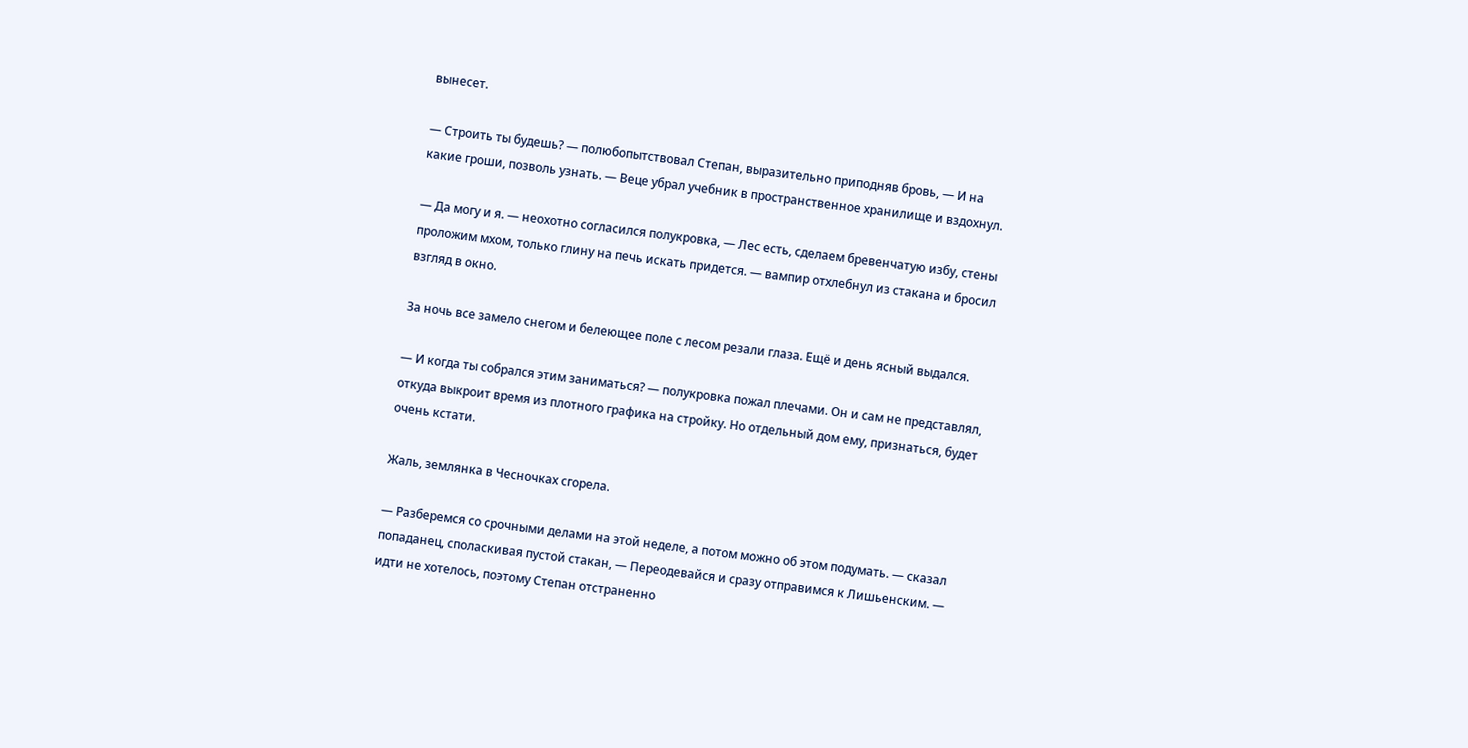вынесет.

— Строить ты будешь? — полюбопытствовал Степан, выразительно приподняв бровь, — И на какие гроши, позволь узнать. — Веце убрал учебник в пространственное хранилище и вздохнул.

— Да могу и я. — неохотно согласился полукровка, — Лес есть, сделаем бревенчатую избу, стены проложим мхом, только глину на печь искать придется. — вампир отхлебнул из стакана и бросил взгляд в окно.

За ночь все замело снегом и белеющее поле с лесом резали глаза. Ещё и день ясный выдался.

— И когда ты собрался этим заниматься? — полукровка пожал плечами. Он и сам не представлял, откуда выкроит время из плотного графика на стройку. Но отдельный дом ему, признаться, будет очень кстати.

Жаль, землянка в Чесночках сгорела.

— Разберемся со срочными делами на этой неделе, а потом можно об этом подумать. — сказал попаданец, споласкивая пустой стакан, — Переодевайся и сразу отправимся к Лишьенским. — идти не хотелось, поэтому Степан отстраненно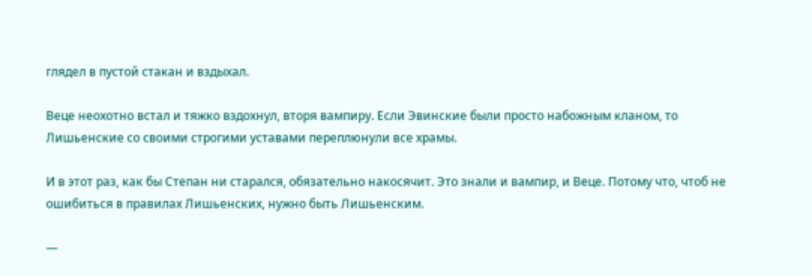глядел в пустой стакан и вздыхал.

Веце неохотно встал и тяжко вздохнул, вторя вампиру. Если Эвинские были просто набожным кланом, то Лишьенские со своими строгими уставами переплюнули все храмы.

И в этот раз, как бы Степан ни старался, обязательно накосячит. Это знали и вампир, и Веце. Потому что, чтоб не ошибиться в правилах Лишьенских, нужно быть Лишьенским.

—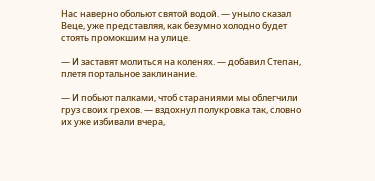Нас наверно обольют святой водой. — уныло сказал Веце, уже представляя, как безумно холодно будет стоять промокшим на улице.

— И заставят молиться на коленях. — добавил Степан, плетя портальное заклинание.

— И побьют палками, чтоб стараниями мы облегчили груз своих грехов. — вздохнул полукровка так, словно их уже избивали вчера,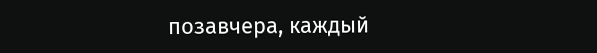позавчера, каждый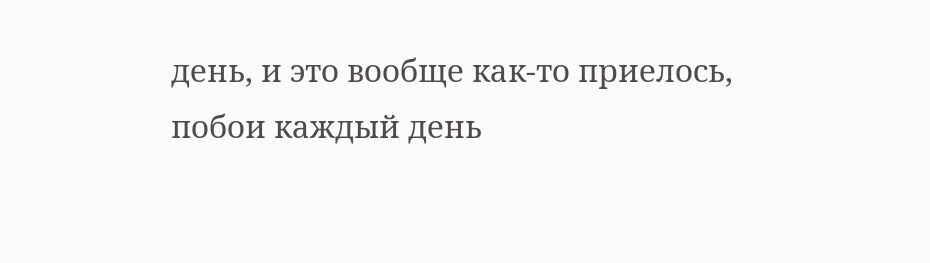день, и это вообще как-то приелось, побои каждый день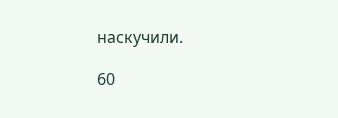наскучили.

60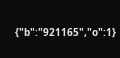{"b":"921165","o":1}